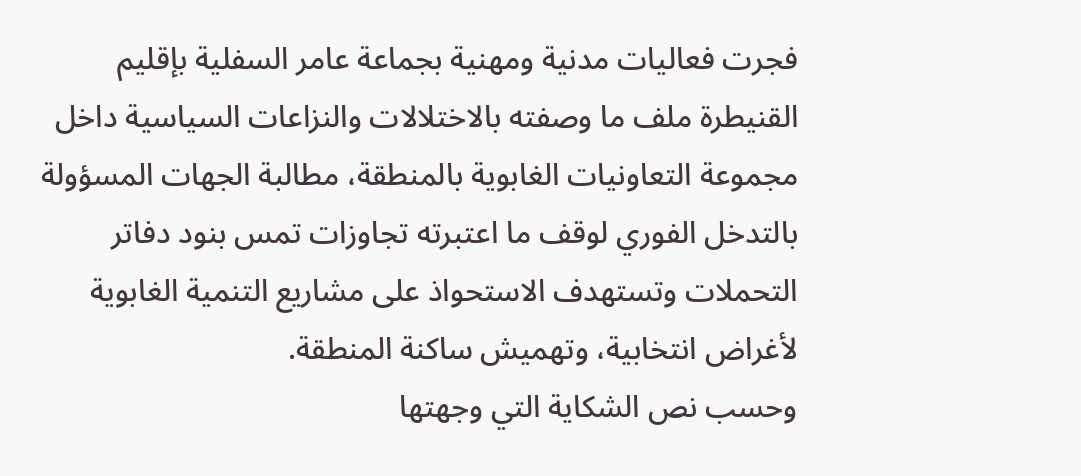فجرت فعاليات مدنية ومهنية بجماعة عامر السفلية بإقليم القنيطرة ملف ما وصفته بالاختلالات والنزاعات السياسية داخل مجموعة التعاونيات الغابوية بالمنطقة، مطالبة الجهات المسؤولة بالتدخل الفوري لوقف ما اعتبرته تجاوزات تمس بنود دفاتر التحملات وتستهدف الاستحواذ على مشاريع التنمية الغابوية لأغراض انتخابية، وتهميش ساكنة المنطقة.
وحسب نص الشكاية التي وجهتها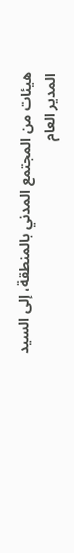هيئات من المجتمع المدني بالمنطقة، إلى السيد المدير العام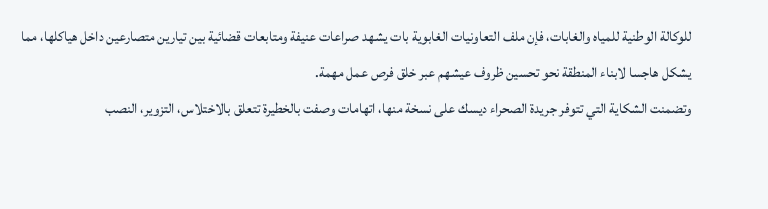للوكالة الوطنية للمياه والغابات، فإن ملف التعاونيات الغابوية بات يشهد صراعات عنيفة ومتابعات قضائية بين تيارين متصارعين داخل هياكلها، مما يشكل هاجسا لابناء المنطقة نحو تحسين ظروف عيشهم عبر خلق فرص عمل مهمة.
وتضمنت الشكاية التي تتوفر جريدة الصحراء ديسك على نسخة منها، اتهامات وصفت بالخطيرة تتعلق بالاختلاس، التزوير، النصب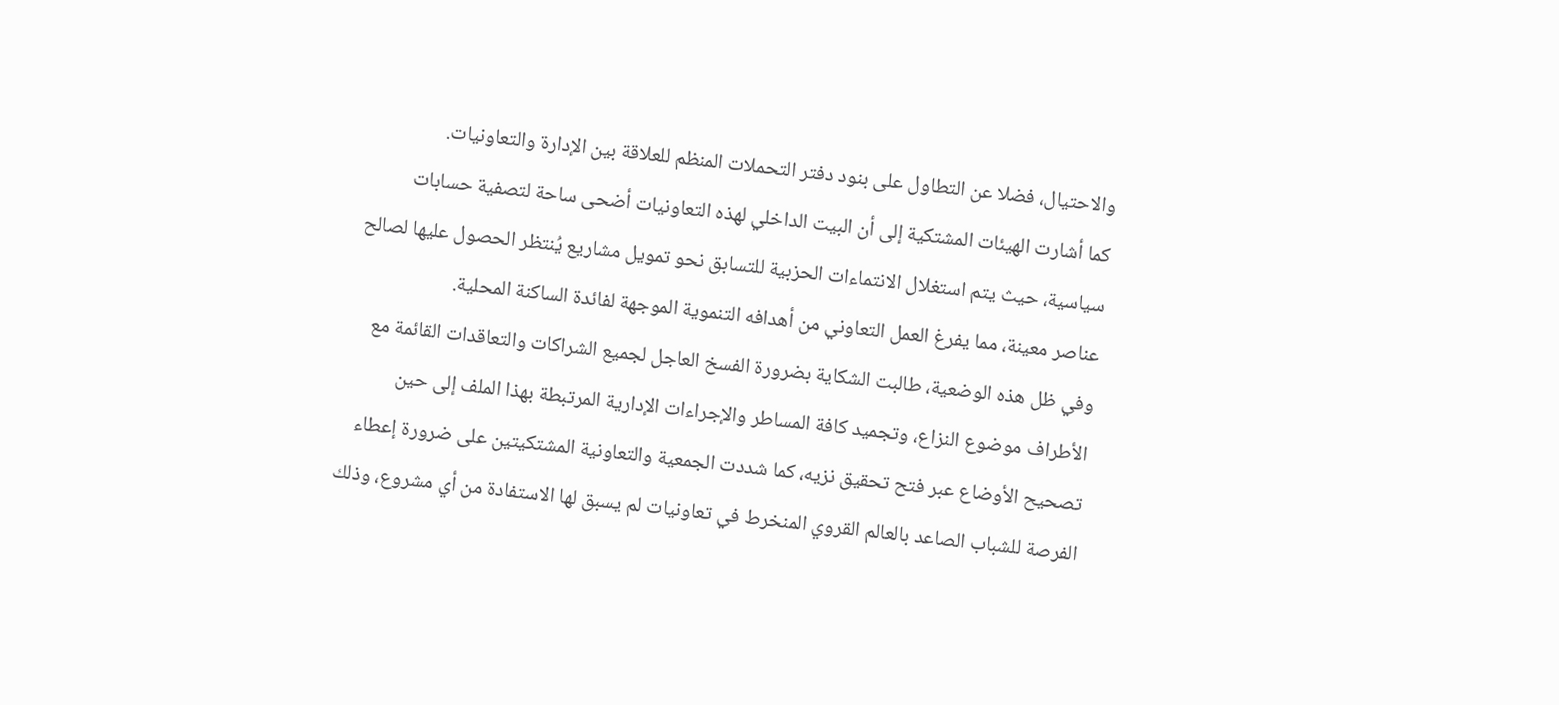والاحتيال، فضلا عن التطاول على بنود دفتر التحملات المنظم للعلاقة بين الإدارة والتعاونيات.
كما أشارت الهيئات المشتكية إلى أن البيت الداخلي لهذه التعاونيات أضحى ساحة لتصفية حسابات سياسية، حيث يتم استغلال الانتماءات الحزبية للتسابق نحو تمويل مشاريع يُنتظر الحصول عليها لصالح عناصر معينة، مما يفرغ العمل التعاوني من أهدافه التنموية الموجهة لفائدة الساكنة المحلية.
وفي ظل هذه الوضعية، طالبت الشكاية بضرورة الفسخ العاجل لجميع الشراكات والتعاقدات القائمة مع الأطراف موضوع النزاع، وتجميد كافة المساطر والإجراءات الإدارية المرتبطة بهذا الملف إلى حين تصحيح الأوضاع عبر فتح تحقيق نزيه، كما شددت الجمعية والتعاونية المشتكيتين على ضرورة إعطاء الفرصة للشباب الصاعد بالعالم القروي المنخرط في تعاونيات لم يسبق لها الاستفادة من أي مشروع، وذلك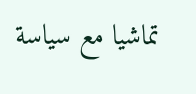تماشيا مع سياسة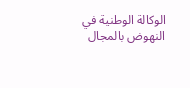الوكالة الوطنية في النهوض بالمجال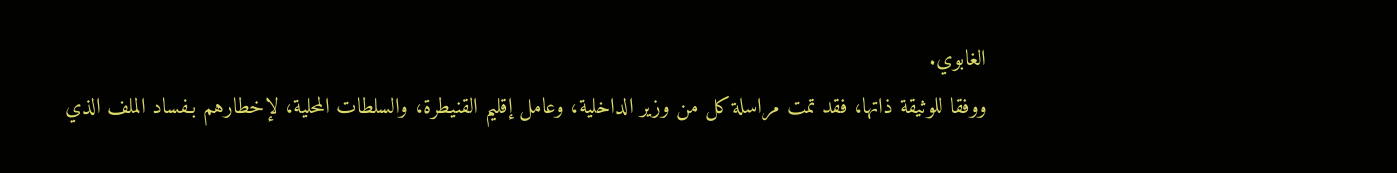الغابوي.
ووفقا للوثيقة ذاتها، فقد تمت مراسلة كل من وزير الداخلية، وعامل إقليم القنيطرة، والسلطات المحلية، لإخطارهم بـفساد الملف الذي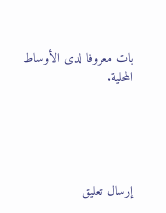بات معروفا لدى الأوساط المحلية.





إرسال تعليق